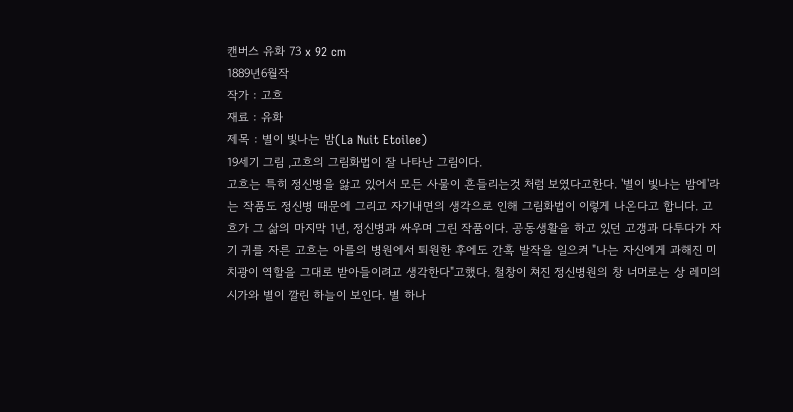캔버스 유화 73 x 92 cm
1889년6월작
작가 : 고흐
재료 : 유화
제목 : 별이 빛나는 밤(La Nuit Etoilee)
19세기 그림 ,고흐의 그림화법이 잘 나타난 그림이다.
고흐는 특히 정신병을 앓고 있어서 모든 사물이 흔들리는것 처럼 보였다고한다. '별이 빛나는 밤에'라는 작품도 정신병 때문에 그리고 자기내면의 생각으로 인해 그림화법이 이렇게 나온다고 합니다. 고흐가 그 삶의 마지막 1년, 정신병과 싸우며 그린 작품이다. 공동생활을 하고 있던 고갱과 다투다가 자기 귀를 자른 고흐는 아를의 병원에서 퇴원한 후에도 간혹 발작을 일으켜 "나는 자신에게 과해진 미치광이 역할을 그대로 받아들이려고 생각한다"고했다. 철창이 쳐진 정신병원의 창 너머로는 상 레미의 시가와 별이 깔린 하늘이 보인다. 별 하나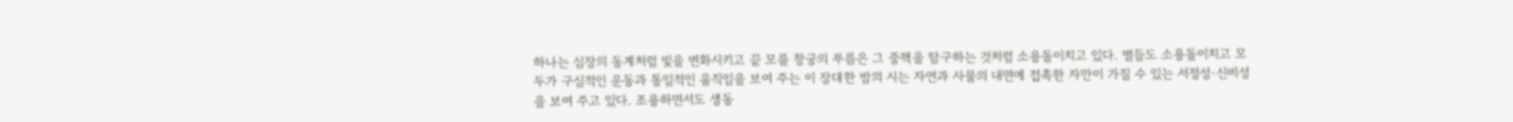하나는 심장의 동계처럼 빛을 변화시키고 끝 모를 창궁의 푸름은 그 중핵을 탐구하는 것처럼 소용돌이치고 있다. 별들도 소용돌이치고 모두가 구심적인 운동과 통일적인 움직임을 보여 주는 이 장대한 밤의 시는 자연과 사물의 내면에 접촉한 자만이 가질 수 있는 서정성·신비성을 보여 주고 있다. 조용하면서도 생동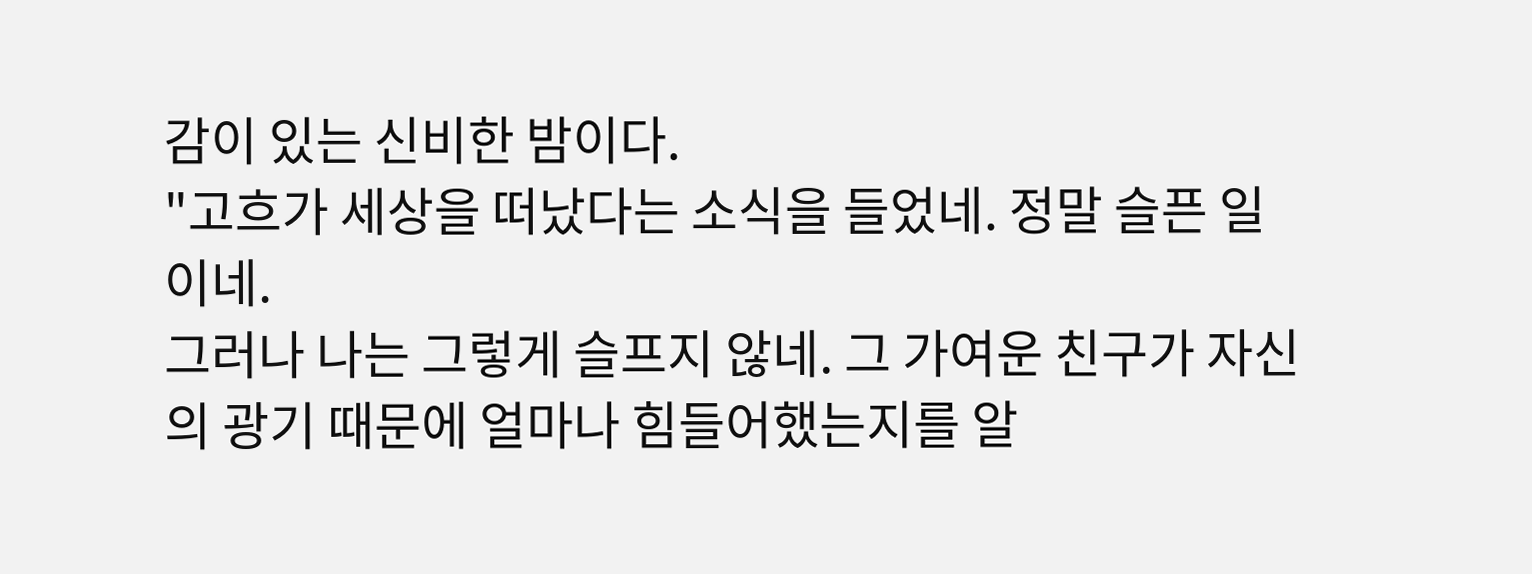감이 있는 신비한 밤이다.
"고흐가 세상을 떠났다는 소식을 들었네. 정말 슬픈 일이네.
그러나 나는 그렇게 슬프지 않네. 그 가여운 친구가 자신의 광기 때문에 얼마나 힘들어했는지를 알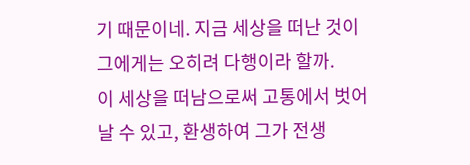기 때문이네. 지금 세상을 떠난 것이 그에게는 오히려 다행이라 할까.
이 세상을 떠남으로써 고통에서 벗어날 수 있고, 환생하여 그가 전생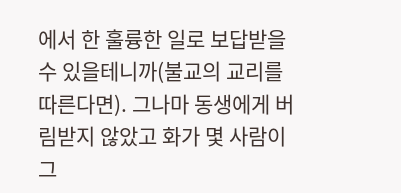에서 한 훌륭한 일로 보답받을 수 있을테니까(불교의 교리를 따른다면). 그나마 동생에게 버림받지 않았고 화가 몇 사람이 그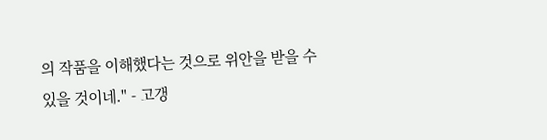의 작품을 이해했다는 것으로 위안을 받을 수 있을 것이네." - 고갱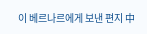이 베르나르에게 보낸 편지 中